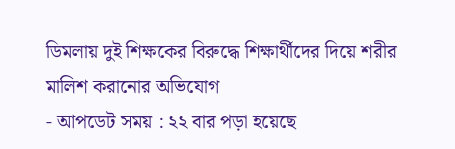ডিমলায় দুই শিক্ষকের বিরুদ্ধে শিক্ষার্থীদের দিয়ে শরীর মালিশ করানোর অভিযোগ
- আপডেট সময় : ২২ বার পড়া হয়েছে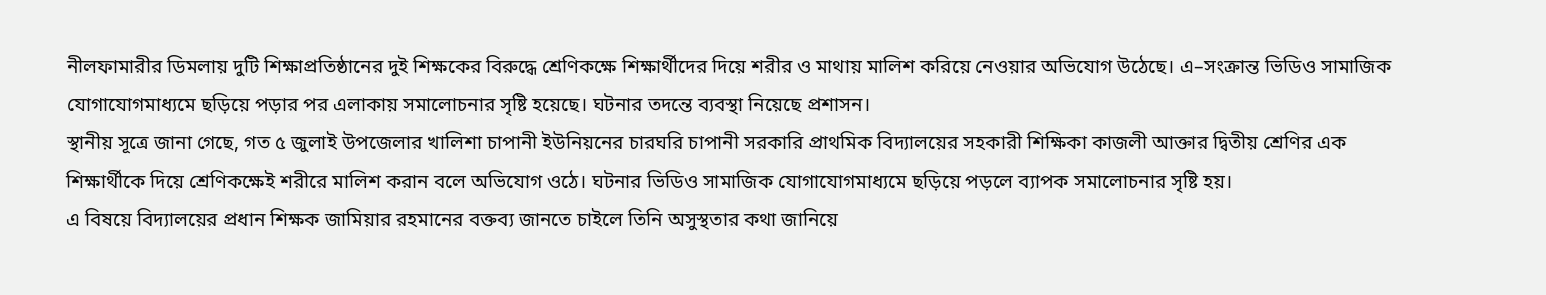নীলফামারীর ডিমলায় দুটি শিক্ষাপ্রতিষ্ঠানের দুই শিক্ষকের বিরুদ্ধে শ্রেণিকক্ষে শিক্ষার্থীদের দিয়ে শরীর ও মাথায় মালিশ করিয়ে নেওয়ার অভিযোগ উঠেছে। এ–সংক্রান্ত ভিডিও সামাজিক যোগাযোগমাধ্যমে ছড়িয়ে পড়ার পর এলাকায় সমালোচনার সৃষ্টি হয়েছে। ঘটনার তদন্তে ব্যবস্থা নিয়েছে প্রশাসন।
স্থানীয় সূত্রে জানা গেছে, গত ৫ জুলাই উপজেলার খালিশা চাপানী ইউনিয়নের চারঘরি চাপানী সরকারি প্রাথমিক বিদ্যালয়ের সহকারী শিক্ষিকা কাজলী আক্তার দ্বিতীয় শ্রেণির এক শিক্ষার্থীকে দিয়ে শ্রেণিকক্ষেই শরীরে মালিশ করান বলে অভিযোগ ওঠে। ঘটনার ভিডিও সামাজিক যোগাযোগমাধ্যমে ছড়িয়ে পড়লে ব্যাপক সমালোচনার সৃষ্টি হয়।
এ বিষয়ে বিদ্যালয়ের প্রধান শিক্ষক জামিয়ার রহমানের বক্তব্য জানতে চাইলে তিনি অসুস্থতার কথা জানিয়ে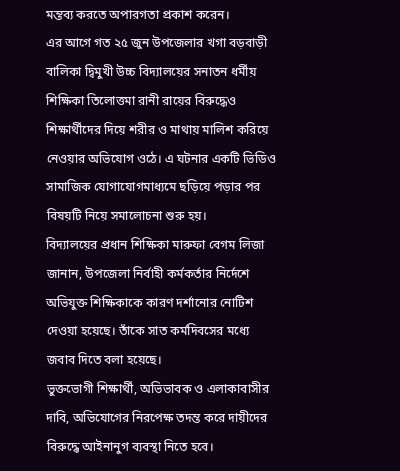মন্তব্য করতে অপারগতা প্রকাশ করেন।
এর আগে গত ২৫ জুন উপজেলার খগা বড়বাড়ী বালিকা দ্বিমুখী উচ্চ বিদ্যালয়ের সনাতন ধর্মীয় শিক্ষিকা তিলোত্তমা রানী রায়ের বিরুদ্ধেও শিক্ষার্থীদের দিয়ে শরীর ও মাথায় মালিশ করিয়ে নেওয়ার অভিযোগ ওঠে। এ ঘটনার একটি ভিডিও সামাজিক যোগাযোগমাধ্যমে ছড়িয়ে পড়ার পর বিষয়টি নিয়ে সমালোচনা শুরু হয়।
বিদ্যালয়ের প্রধান শিক্ষিকা মারুফা বেগম লিজা জানান, উপজেলা নির্বাহী কর্মকর্তার নির্দেশে অভিযুক্ত শিক্ষিকাকে কারণ দর্শানোর নোটিশ দেওয়া হয়েছে। তাঁকে সাত কর্মদিবসের মধ্যে জবাব দিতে বলা হয়েছে।
ভুক্তভোগী শিক্ষার্থী, অভিভাবক ও এলাকাবাসীর দাবি, অভিযোগের নিরপেক্ষ তদন্ত করে দায়ীদের বিরুদ্ধে আইনানুগ ব্যবস্থা নিতে হবে।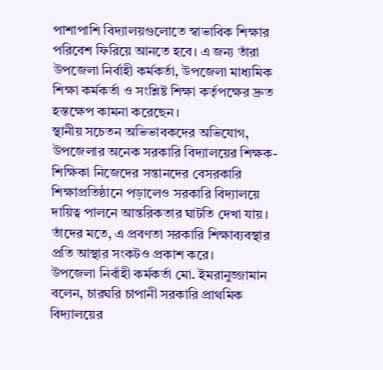পাশাপাশি বিদ্যালয়গুলোতে স্বাভাবিক শিক্ষার পরিবেশ ফিরিয়ে আনতে হবে। এ জন্য তাঁরা উপজেলা নির্বাহী কর্মকর্তা, উপজেলা মাধ্যমিক শিক্ষা কর্মকর্তা ও সংশ্লিষ্ট শিক্ষা কর্তৃপক্ষের দ্রুত হস্তক্ষেপ কামনা করেছেন।
স্থানীয় সচেতন অভিভাবকদের অভিযোগ, উপজেলার অনেক সরকারি বিদ্যালয়ের শিক্ষক-শিক্ষিকা নিজেদের সন্তানদের বেসরকারি শিক্ষাপ্রতিষ্ঠানে পড়ালেও সরকারি বিদ্যালয়ে দায়িত্ব পালনে আন্তরিকতার ঘাটতি দেখা যায়। তাঁদের মতে, এ প্রবণতা সরকারি শিক্ষাব্যবস্থার প্রতি আস্থার সংকটও প্রকাশ করে।
উপজেলা নির্বাহী কর্মকর্তা মো. ইমরানুজ্জামান বলেন, চারঘরি চাপানী সরকারি প্রাথমিক বিদ্যালয়ের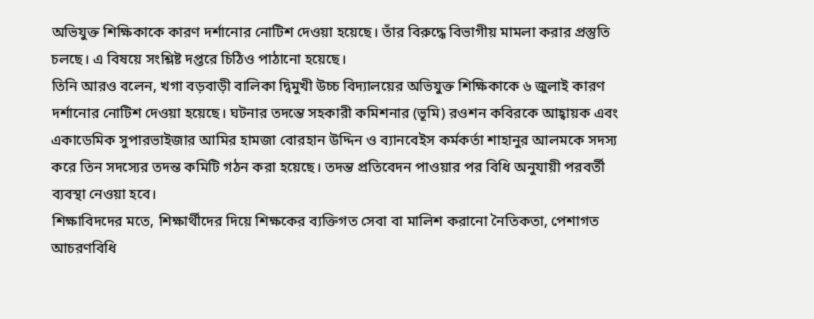অভিযুক্ত শিক্ষিকাকে কারণ দর্শানোর নোটিশ দেওয়া হয়েছে। তাঁর বিরুদ্ধে বিভাগীয় মামলা করার প্রস্তুতি চলছে। এ বিষয়ে সংশ্লিষ্ট দপ্তরে চিঠিও পাঠানো হয়েছে।
তিনি আরও বলেন, খগা বড়বাড়ী বালিকা দ্বিমুখী উচ্চ বিদ্যালয়ের অভিযুক্ত শিক্ষিকাকে ৬ জুলাই কারণ দর্শানোর নোটিশ দেওয়া হয়েছে। ঘটনার তদন্তে সহকারী কমিশনার (ভূমি) রওশন কবিরকে আহ্বায়ক এবং একাডেমিক সুপারভাইজার আমির হামজা বোরহান উদ্দিন ও ব্যানবেইস কর্মকর্তা শাহানুর আলমকে সদস্য করে তিন সদস্যের তদন্ত কমিটি গঠন করা হয়েছে। তদন্ত প্রতিবেদন পাওয়ার পর বিধি অনুযায়ী পরবর্তী ব্যবস্থা নেওয়া হবে।
শিক্ষাবিদদের মতে, শিক্ষার্থীদের দিয়ে শিক্ষকের ব্যক্তিগত সেবা বা মালিশ করানো নৈতিকতা, পেশাগত আচরণবিধি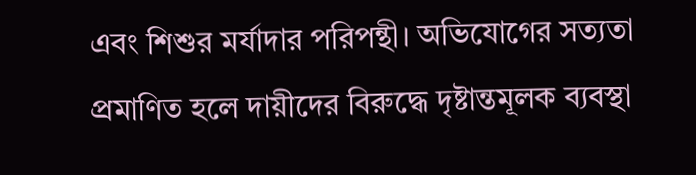এবং শিশুর মর্যাদার পরিপন্থী। অভিযোগের সত্যতা প্রমাণিত হলে দায়ীদের বিরুদ্ধে দৃষ্টান্তমূলক ব্যবস্থা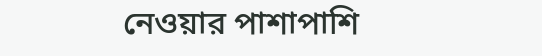নেওয়ার পাশাপাশি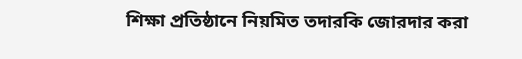শিক্ষা প্রতিষ্ঠানে নিয়মিত তদারকি জোরদার করা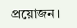প্রয়োজন।